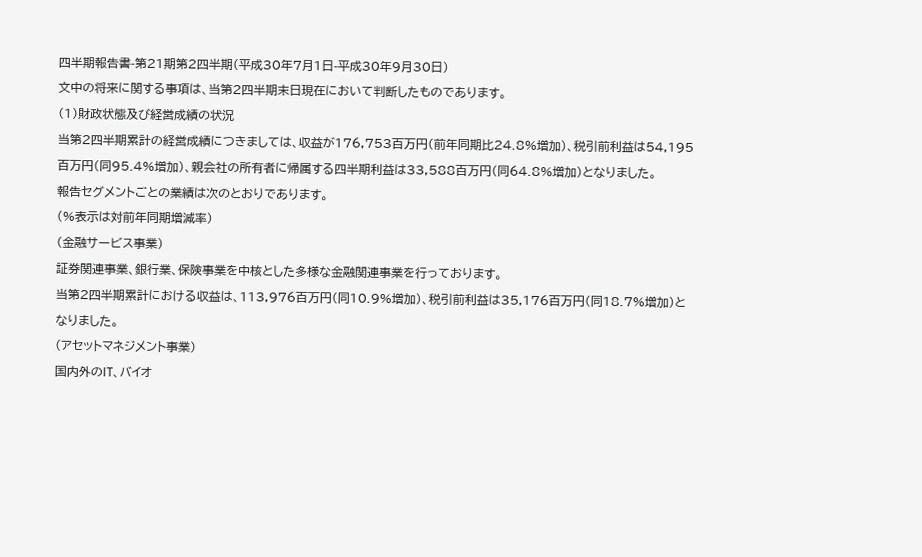四半期報告書-第21期第2四半期(平成30年7月1日-平成30年9月30日)
文中の将来に関する事項は、当第2四半期末日現在において判断したものであります。
(1)財政状態及び経営成績の状況
当第2四半期累計の経営成績につきましては、収益が176,753百万円(前年同期比24.8%増加)、税引前利益は54,195百万円(同95.4%増加)、親会社の所有者に帰属する四半期利益は33,588百万円(同64.8%増加)となりました。
報告セグメントごとの業績は次のとおりであります。
(%表示は対前年同期増減率)
(金融サービス事業)
証券関連事業、銀行業、保険事業を中核とした多様な金融関連事業を行っております。
当第2四半期累計における収益は、113,976百万円(同10.9%増加)、税引前利益は35,176百万円(同18.7%増加)となりました。
(アセットマネジメント事業)
国内外のIT、バイオ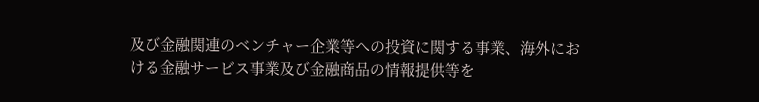及び金融関連のベンチャー企業等への投資に関する事業、海外における金融サービス事業及び金融商品の情報提供等を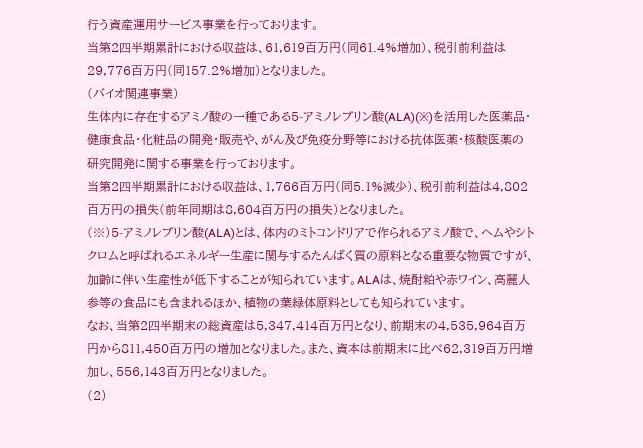行う資産運用サービス事業を行っております。
当第2四半期累計における収益は、61,619百万円(同61.4%増加)、税引前利益は29,776百万円(同157.2%増加)となりました。
(バイオ関連事業)
生体内に存在するアミノ酸の一種である5-アミノレブリン酸(ALA)(※)を活用した医薬品・健康食品・化粧品の開発・販売や、がん及び免疫分野等における抗体医薬・核酸医薬の研究開発に関する事業を行っております。
当第2四半期累計における収益は、1,766百万円(同5.1%減少)、税引前利益は4,802百万円の損失(前年同期は8,604百万円の損失)となりました。
(※)5-アミノレブリン酸(ALA)とは、体内のミトコンドリアで作られるアミノ酸で、ヘムやシトクロムと呼ばれるエネルギー生産に関与するたんぱく質の原料となる重要な物質ですが、加齢に伴い生産性が低下することが知られています。ALAは、焼酎粕や赤ワイン、高麗人参等の食品にも含まれるほか、植物の葉緑体原料としても知られています。
なお、当第2四半期末の総資産は5,347,414百万円となり、前期末の4,535,964百万円から811,450百万円の増加となりました。また、資本は前期末に比べ62,319百万円増加し、556,143百万円となりました。
(2)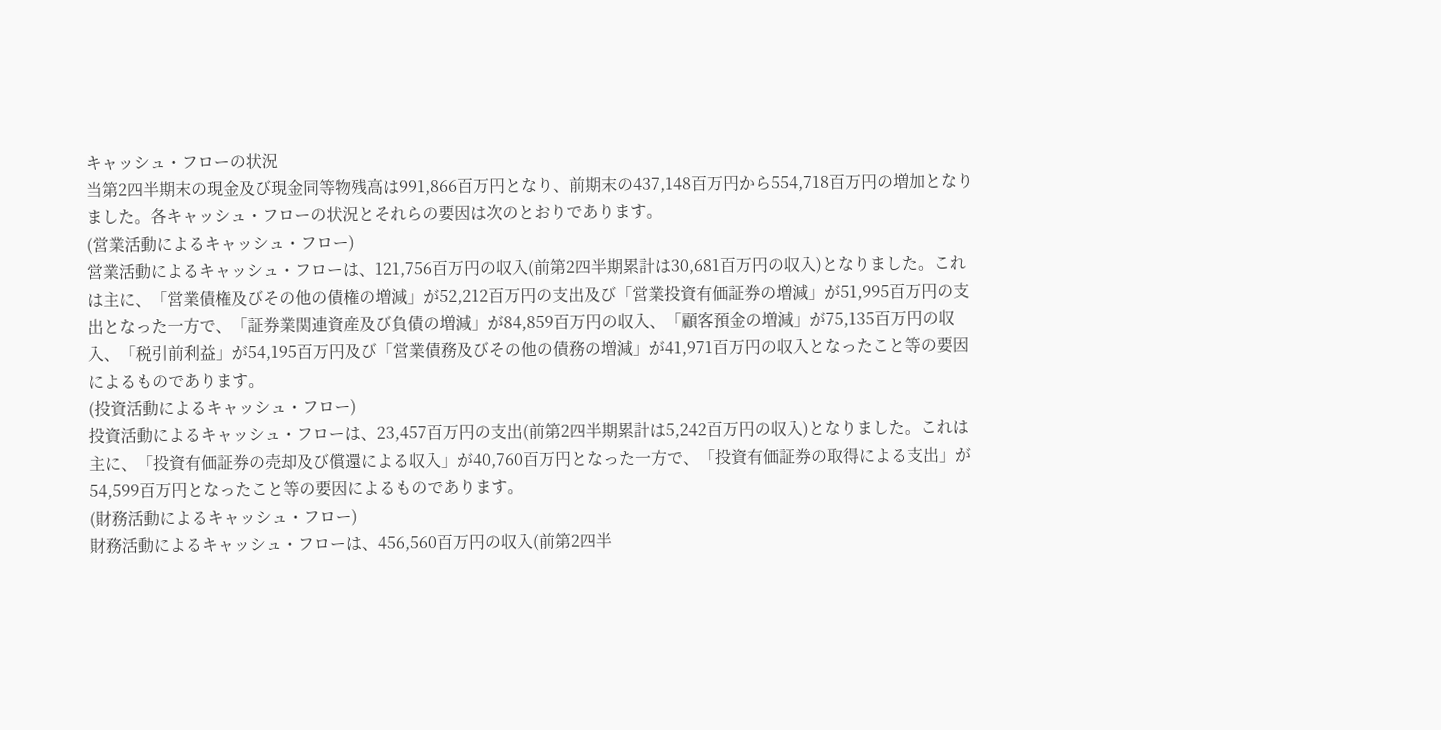キャッシュ・フローの状況
当第2四半期末の現金及び現金同等物残高は991,866百万円となり、前期末の437,148百万円から554,718百万円の増加となりました。各キャッシュ・フローの状況とそれらの要因は次のとおりであります。
(営業活動によるキャッシュ・フロー)
営業活動によるキャッシュ・フローは、121,756百万円の収入(前第2四半期累計は30,681百万円の収入)となりました。これは主に、「営業債権及びその他の債権の増減」が52,212百万円の支出及び「営業投資有価証券の増減」が51,995百万円の支出となった一方で、「証券業関連資産及び負債の増減」が84,859百万円の収入、「顧客預金の増減」が75,135百万円の収入、「税引前利益」が54,195百万円及び「営業債務及びその他の債務の増減」が41,971百万円の収入となったこと等の要因によるものであります。
(投資活動によるキャッシュ・フロー)
投資活動によるキャッシュ・フローは、23,457百万円の支出(前第2四半期累計は5,242百万円の収入)となりました。これは主に、「投資有価証券の売却及び償還による収入」が40,760百万円となった一方で、「投資有価証券の取得による支出」が54,599百万円となったこと等の要因によるものであります。
(財務活動によるキャッシュ・フロー)
財務活動によるキャッシュ・フローは、456,560百万円の収入(前第2四半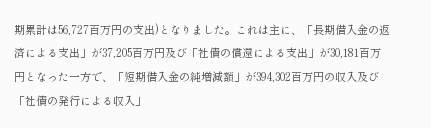期累計は56,727百万円の支出)となりました。これは主に、「長期借入金の返済による支出」が37,205百万円及び「社債の償還による支出」が30,181百万円となった一方で、「短期借入金の純増減額」が394,302百万円の収入及び「社債の発行による収入」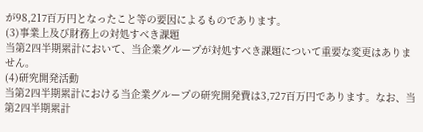が98,217百万円となったこと等の要因によるものであります。
(3)事業上及び財務上の対処すべき課題
当第2四半期累計において、当企業グループが対処すべき課題について重要な変更はありません。
(4)研究開発活動
当第2四半期累計における当企業グループの研究開発費は3,727百万円であります。なお、当第2四半期累計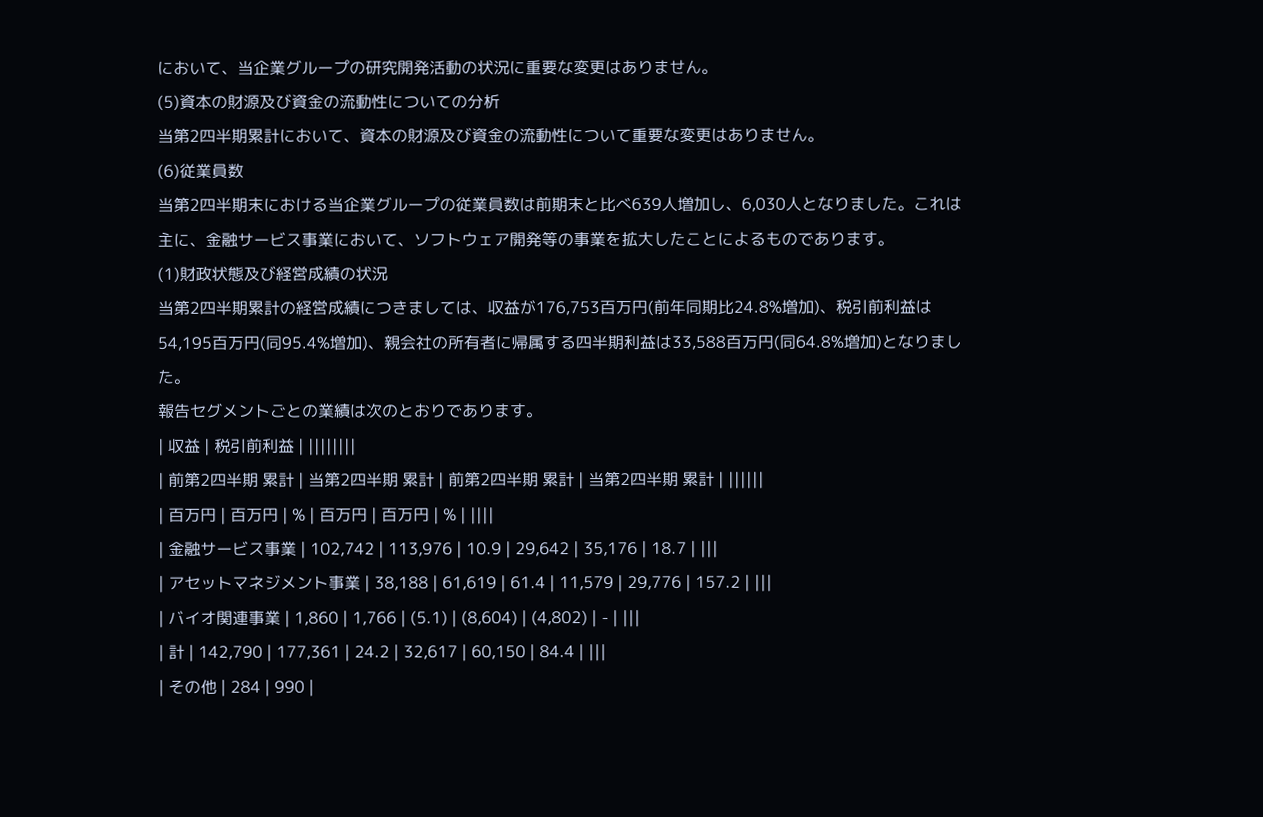において、当企業グループの研究開発活動の状況に重要な変更はありません。
(5)資本の財源及び資金の流動性についての分析
当第2四半期累計において、資本の財源及び資金の流動性について重要な変更はありません。
(6)従業員数
当第2四半期末における当企業グループの従業員数は前期末と比べ639人増加し、6,030人となりました。これは主に、金融サービス事業において、ソフトウェア開発等の事業を拡大したことによるものであります。
(1)財政状態及び経営成績の状況
当第2四半期累計の経営成績につきましては、収益が176,753百万円(前年同期比24.8%増加)、税引前利益は54,195百万円(同95.4%増加)、親会社の所有者に帰属する四半期利益は33,588百万円(同64.8%増加)となりました。
報告セグメントごとの業績は次のとおりであります。
| 収益 | 税引前利益 | ||||||||
| 前第2四半期 累計 | 当第2四半期 累計 | 前第2四半期 累計 | 当第2四半期 累計 | ||||||
| 百万円 | 百万円 | % | 百万円 | 百万円 | % | ||||
| 金融サービス事業 | 102,742 | 113,976 | 10.9 | 29,642 | 35,176 | 18.7 | |||
| アセットマネジメント事業 | 38,188 | 61,619 | 61.4 | 11,579 | 29,776 | 157.2 | |||
| バイオ関連事業 | 1,860 | 1,766 | (5.1) | (8,604) | (4,802) | - | |||
| 計 | 142,790 | 177,361 | 24.2 | 32,617 | 60,150 | 84.4 | |||
| その他 | 284 | 990 |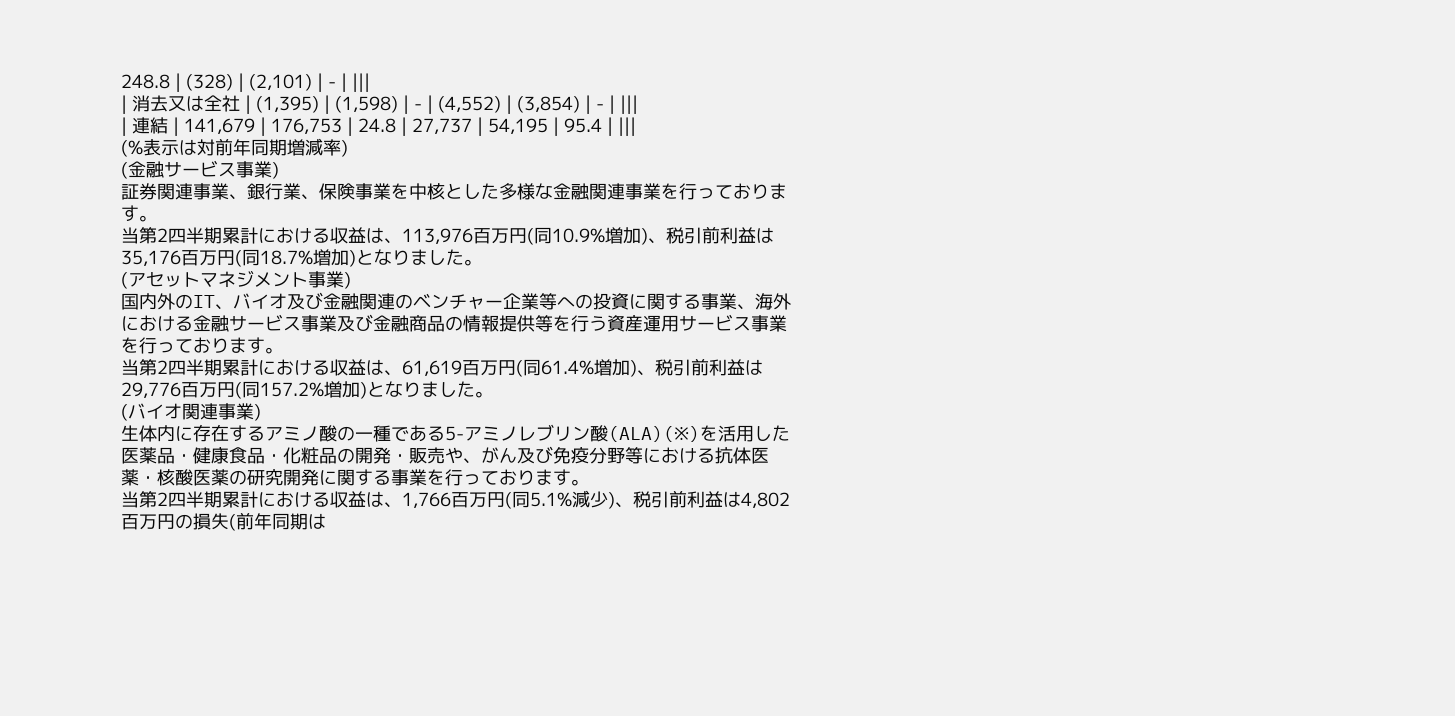248.8 | (328) | (2,101) | - | |||
| 消去又は全社 | (1,395) | (1,598) | - | (4,552) | (3,854) | - | |||
| 連結 | 141,679 | 176,753 | 24.8 | 27,737 | 54,195 | 95.4 | |||
(%表示は対前年同期増減率)
(金融サービス事業)
証券関連事業、銀行業、保険事業を中核とした多様な金融関連事業を行っております。
当第2四半期累計における収益は、113,976百万円(同10.9%増加)、税引前利益は35,176百万円(同18.7%増加)となりました。
(アセットマネジメント事業)
国内外のIT、バイオ及び金融関連のベンチャー企業等への投資に関する事業、海外における金融サービス事業及び金融商品の情報提供等を行う資産運用サービス事業を行っております。
当第2四半期累計における収益は、61,619百万円(同61.4%増加)、税引前利益は29,776百万円(同157.2%増加)となりました。
(バイオ関連事業)
生体内に存在するアミノ酸の一種である5-アミノレブリン酸(ALA)(※)を活用した医薬品・健康食品・化粧品の開発・販売や、がん及び免疫分野等における抗体医薬・核酸医薬の研究開発に関する事業を行っております。
当第2四半期累計における収益は、1,766百万円(同5.1%減少)、税引前利益は4,802百万円の損失(前年同期は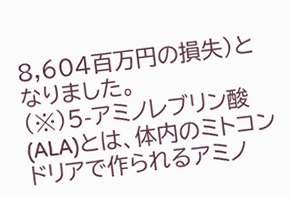8,604百万円の損失)となりました。
(※)5-アミノレブリン酸(ALA)とは、体内のミトコンドリアで作られるアミノ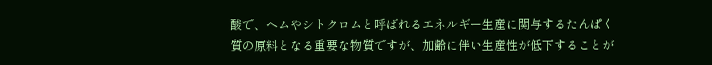酸で、ヘムやシトクロムと呼ばれるエネルギー生産に関与するたんぱく質の原料となる重要な物質ですが、加齢に伴い生産性が低下することが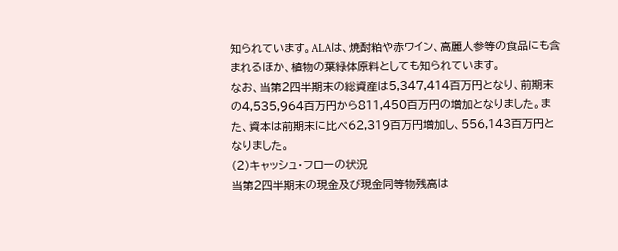知られています。ALAは、焼酎粕や赤ワイン、高麗人参等の食品にも含まれるほか、植物の葉緑体原料としても知られています。
なお、当第2四半期末の総資産は5,347,414百万円となり、前期末の4,535,964百万円から811,450百万円の増加となりました。また、資本は前期末に比べ62,319百万円増加し、556,143百万円となりました。
(2)キャッシュ・フローの状況
当第2四半期末の現金及び現金同等物残高は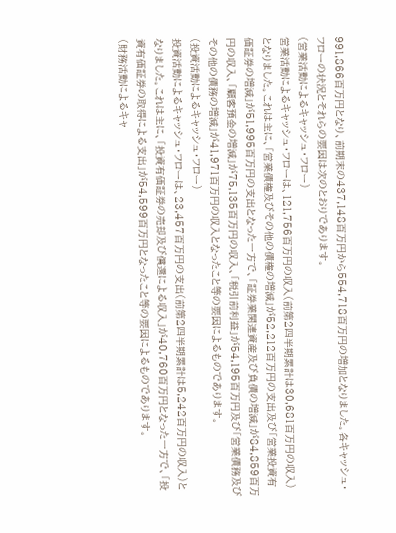991,866百万円となり、前期末の437,148百万円から554,718百万円の増加となりました。各キャッシュ・フローの状況とそれらの要因は次のとおりであります。
(営業活動によるキャッシュ・フロー)
営業活動によるキャッシュ・フローは、121,756百万円の収入(前第2四半期累計は30,681百万円の収入)となりました。これは主に、「営業債権及びその他の債権の増減」が52,212百万円の支出及び「営業投資有価証券の増減」が51,995百万円の支出となった一方で、「証券業関連資産及び負債の増減」が84,859百万円の収入、「顧客預金の増減」が75,135百万円の収入、「税引前利益」が54,195百万円及び「営業債務及びその他の債務の増減」が41,971百万円の収入となったこと等の要因によるものであります。
(投資活動によるキャッシュ・フロー)
投資活動によるキャッシュ・フローは、23,457百万円の支出(前第2四半期累計は5,242百万円の収入)となりました。これは主に、「投資有価証券の売却及び償還による収入」が40,760百万円となった一方で、「投資有価証券の取得による支出」が54,599百万円となったこと等の要因によるものであります。
(財務活動によるキャ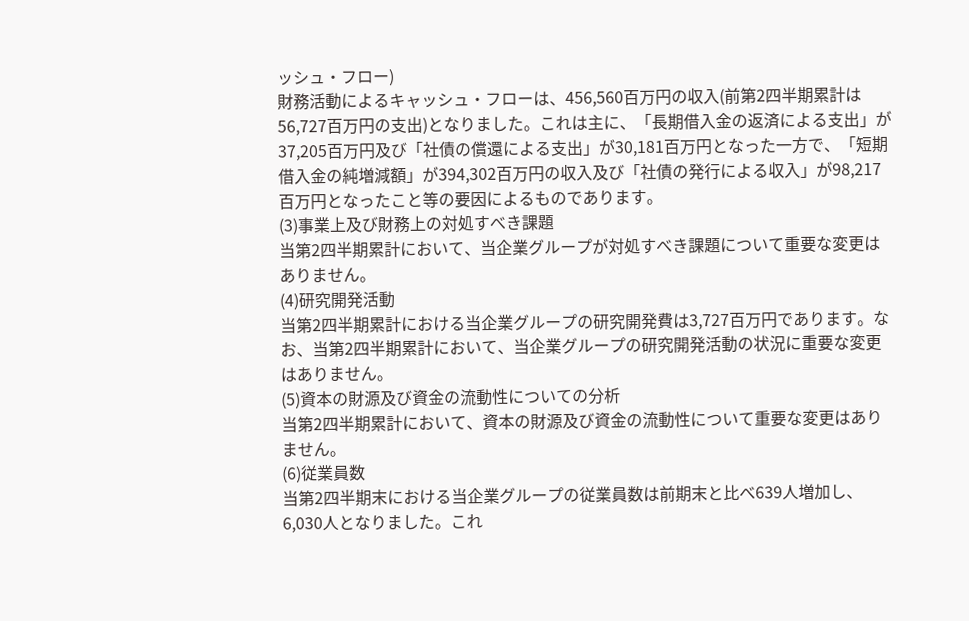ッシュ・フロー)
財務活動によるキャッシュ・フローは、456,560百万円の収入(前第2四半期累計は56,727百万円の支出)となりました。これは主に、「長期借入金の返済による支出」が37,205百万円及び「社債の償還による支出」が30,181百万円となった一方で、「短期借入金の純増減額」が394,302百万円の収入及び「社債の発行による収入」が98,217百万円となったこと等の要因によるものであります。
(3)事業上及び財務上の対処すべき課題
当第2四半期累計において、当企業グループが対処すべき課題について重要な変更はありません。
(4)研究開発活動
当第2四半期累計における当企業グループの研究開発費は3,727百万円であります。なお、当第2四半期累計において、当企業グループの研究開発活動の状況に重要な変更はありません。
(5)資本の財源及び資金の流動性についての分析
当第2四半期累計において、資本の財源及び資金の流動性について重要な変更はありません。
(6)従業員数
当第2四半期末における当企業グループの従業員数は前期末と比べ639人増加し、6,030人となりました。これ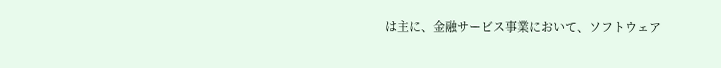は主に、金融サービス事業において、ソフトウェア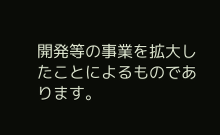開発等の事業を拡大したことによるものであります。